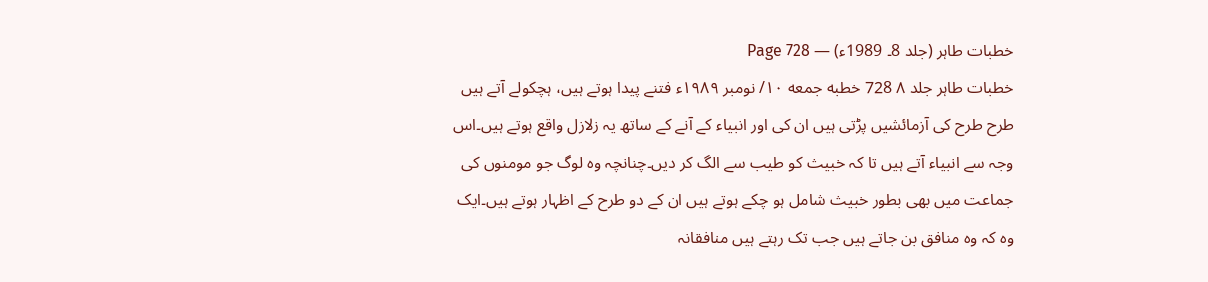خطبات طاہر (جلد 8۔ 1989ء) — Page 728
خطبات طاہر جلد ۸ 728 خطبه جمعه ۱۰/ نومبر ۱۹۸۹ء فتنے پیدا ہوتے ہیں، ہچکولے آتے ہیں طرح طرح کی آزمائشیں پڑتی ہیں ان کی اور انبیاء کے آنے کے ساتھ یہ زلازل واقع ہوتے ہیں۔اس وجہ سے انبیاء آتے ہیں تا کہ خبیث کو طیب سے الگ کر دیں۔چنانچہ وہ لوگ جو مومنوں کی جماعت میں بھی بطور خبیث شامل ہو چکے ہوتے ہیں ان کے دو طرح کے اظہار ہوتے ہیں۔ایک وہ کہ وہ منافق بن جاتے ہیں جب تک رہتے ہیں منافقانہ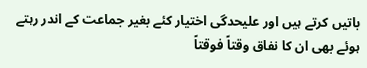باتیں کرتے ہیں اور علیحدگی اختیار کئے بغیر جماعت کے اندر رہتے ہوئے بھی ان کا نفاق وقتاً فوقتاً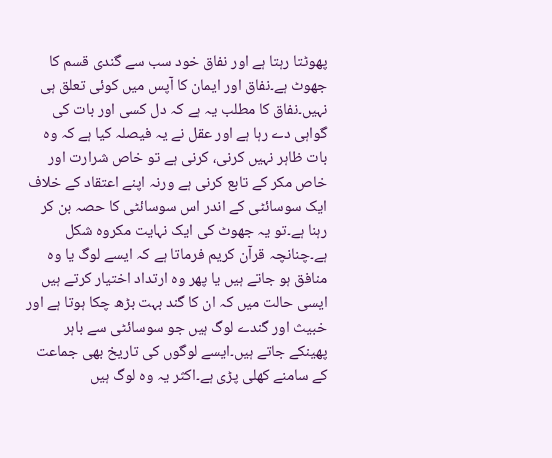پھوٹتا رہتا ہے اور نفاق خود سب سے گندی قسم کا جھوٹ ہے۔نفاق اور ایمان کا آپس میں کوئی تعلق ہی نہیں۔نفاق کا مطلب یہ ہے کہ دل کسی اور بات کی گواہی دے رہا ہے اور عقل نے یہ فیصلہ کیا ہے کہ وہ بات ظاہر نہیں کرنی، کرنی ہے تو خاص شرارت اور خاص مکر کے تابع کرنی ہے ورنہ اپنے اعتقاد کے خلاف ایک سوسائٹی کے اندر اس سوسائٹی کا حصہ بن کر رہنا ہے۔تو یہ جھوٹ کی ایک نہایت مکروہ شکل ہے۔چنانچہ قرآن کریم فرماتا ہے کہ ایسے لوگ یا وہ منافق ہو جاتے ہیں یا پھر وہ ارتداد اختیار کرتے ہیں ایسی حالت میں کہ ان کا گند بہت بڑھ چکا ہوتا ہے اور خبیث اور گندے لوگ ہیں جو سوسائٹی سے باہر پھینکے جاتے ہیں۔ایسے لوگوں کی تاریخ بھی جماعت کے سامنے کھلی پڑی ہے۔اکثر یہ وہ لوگ ہیں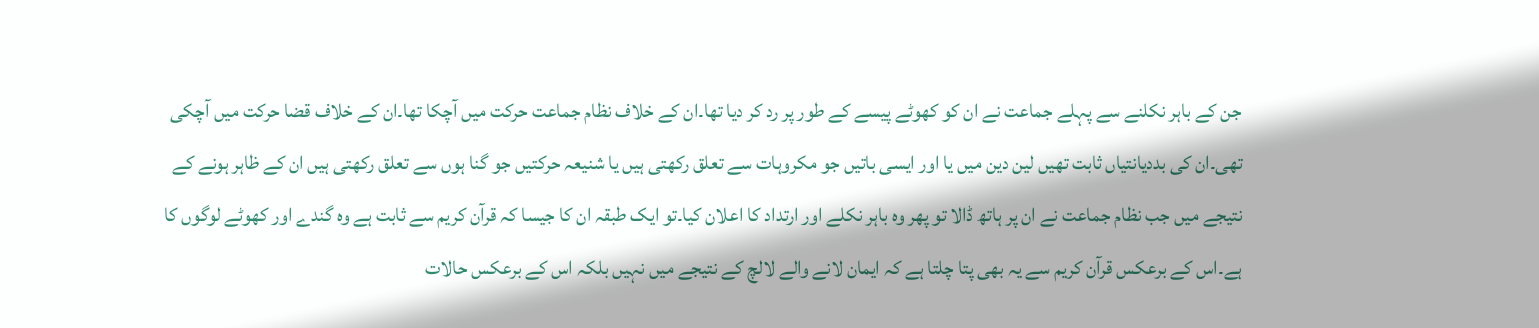جن کے باہر نکلنے سے پہلے جماعت نے ان کو کھوٹے پیسے کے طور پر رد کر دیا تھا۔ان کے خلاف نظام جماعت حرکت میں آچکا تھا۔ان کے خلاف قضا حرکت میں آچکی تھی۔ان کی بددیانتیاں ثابت تھیں لین دین میں یا اور ایسی باتیں جو مکروہات سے تعلق رکھتی ہیں یا شنیعہ حرکتیں جو گنا ہوں سے تعلق رکھتی ہیں ان کے ظاہر ہونے کے نتیجے میں جب نظام جماعت نے ان پر ہاتھ ڈالا تو پھر وہ باہر نکلے اور ارتداد کا اعلان کیا۔تو ایک طبقہ ان کا جیسا کہ قرآن کریم سے ثابت ہے وہ گندے اور کھوٹے لوگوں کا ہے۔اس کے برعکس قرآن کریم سے یہ بھی پتا چلتا ہے کہ ایمان لانے والے لالچ کے نتیجے میں نہیں بلکہ اس کے برعکس حالات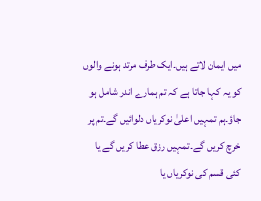میں ایمان لاتے ہیں۔ایک طرف مرتد ہونے والوں کو یہ کہا جاتا ہے کہ تم ہمارے اندر شامل ہو جاؤ۔ہم تمہیں اعلیٰ نوکریاں دلوائیں گے۔تم پر خرچ کریں گے۔تمہیں رزق عطا کریں گے یا کئی قسم کی نوکریاں یا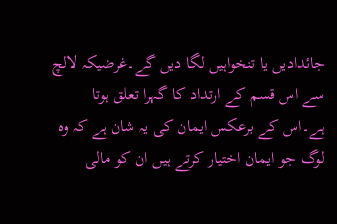جائدادیں یا تنخواہیں لگا دیں گے۔غرضیکہ لالچ سے اس قسم کے ارتداد کا گہرا تعلق ہوتا ہے۔اس کے برعکس ایمان کی یہ شان ہے کہ وہ لوگ جو ایمان اختیار کرتے ہیں ان کو مالی